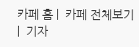카페 홈 |  카페 전체보기 |  기자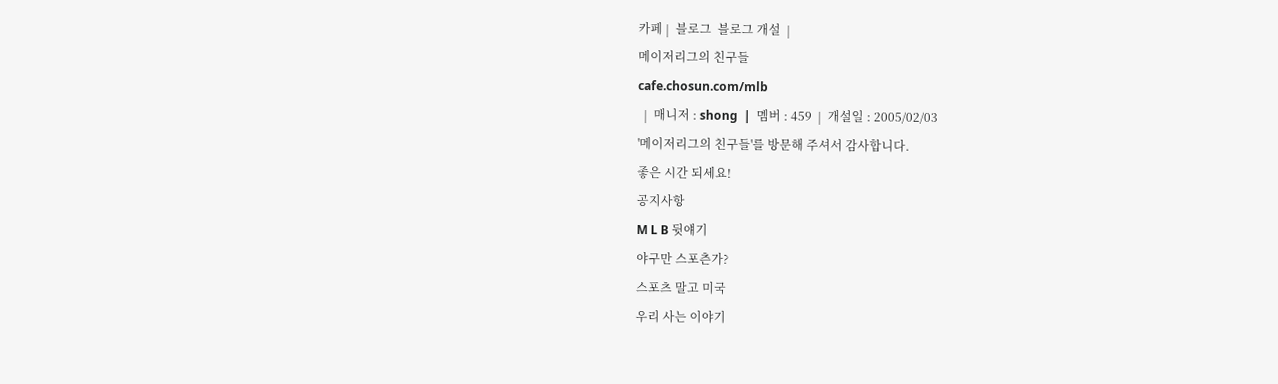카페 |  블로그  블로그 개설  |
메이저리그의 친구들
cafe.chosun.com/mlb
  |  매니저 : shong  |  멤버 : 459  |  개설일 : 2005/02/03
'메이저리그의 친구들'를 방문해 주셔서 감사합니다.
좋은 시간 되세요!
공지사항
M L B 뒷얘기
야구만 스포츤가?
스포츠 말고 미국
우리 사는 이야기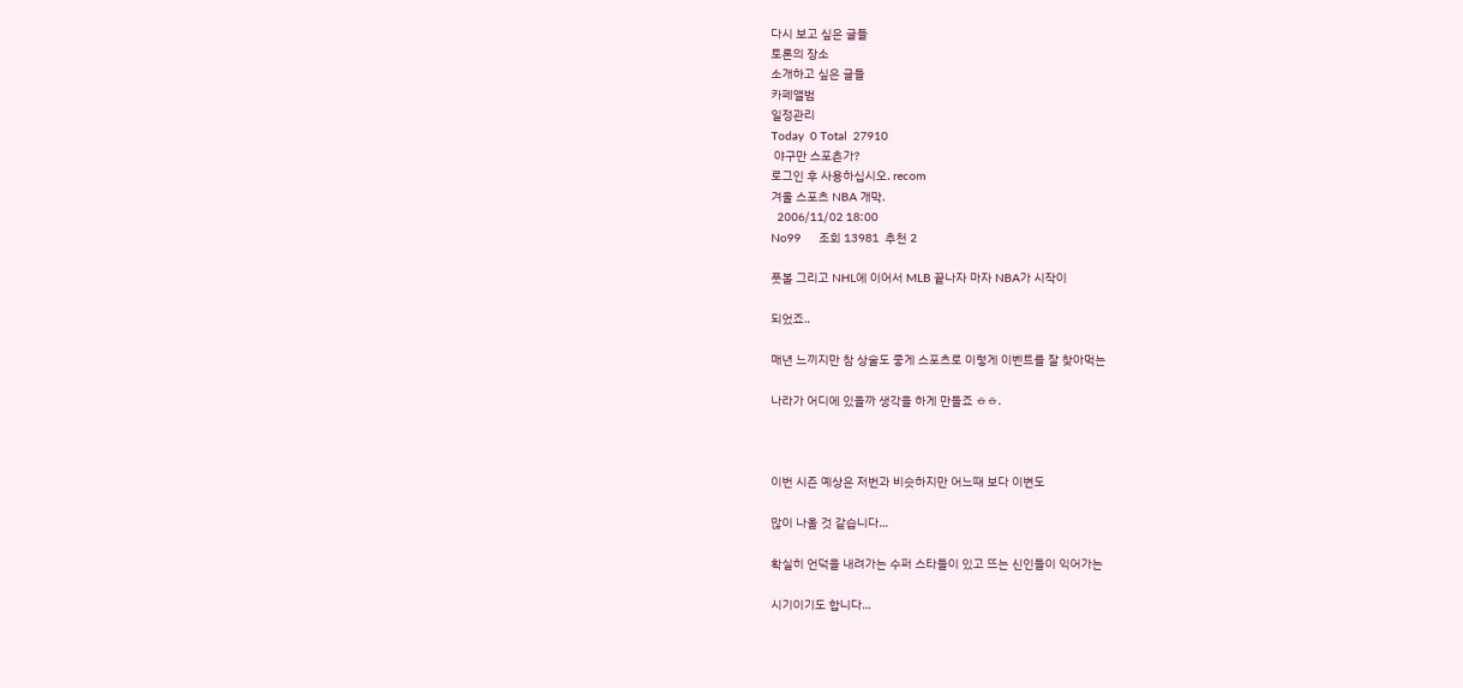다시 보고 싶은 글들
토론의 장소
소개하고 싶은 글들
카페앨범
일정관리
Today  0 Total  27910
 야구만 스포츤가?
로그인 후 사용하십시오. recom
겨울 스포츠 NBA 개막.
  2006/11/02 18:00
No99      조회 13981  추천 2

풋볼 그리고 NHL에 이어서 MLB 끝나자 마자 NBA가 시작이

되었죠..

매년 느끼지만 참 상술도 좋게 스포츠로 이렇게 이벤트를 잘 찾아먹는

나라가 어디에 있을까 생각을 하게 만들죠 ㅎㅎ.



이번 시즌 예상은 저번과 비슷하지만 어느때 보다 이변도

많이 나올 것 같습니다...

확실히 언덕을 내려가는 수퍼 스타들이 있고 뜨는 신인들이 익어가는

시기이기도 합니다...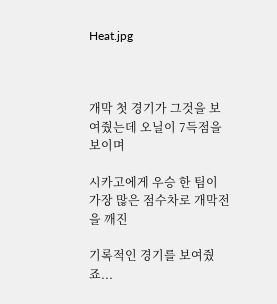Heat.jpg



개막 첫 경기가 그것을 보여줬는데 오닐이 7득점을 보이며

시카고에게 우승 한 팀이 가장 많은 점수차로 개막전을 깨진

기록적인 경기를 보여줬죠...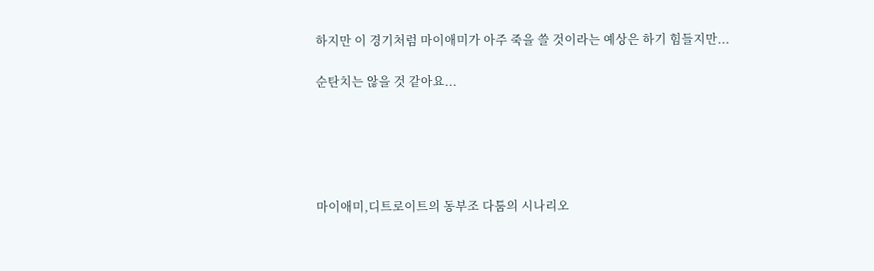하지만 이 경기처럼 마이애미가 아주 죽을 쓸 것이라는 예상은 하기 힘들지만...

순탄치는 않을 것 같아요...





마이애미,디트로이트의 동부조 다툼의 시나리오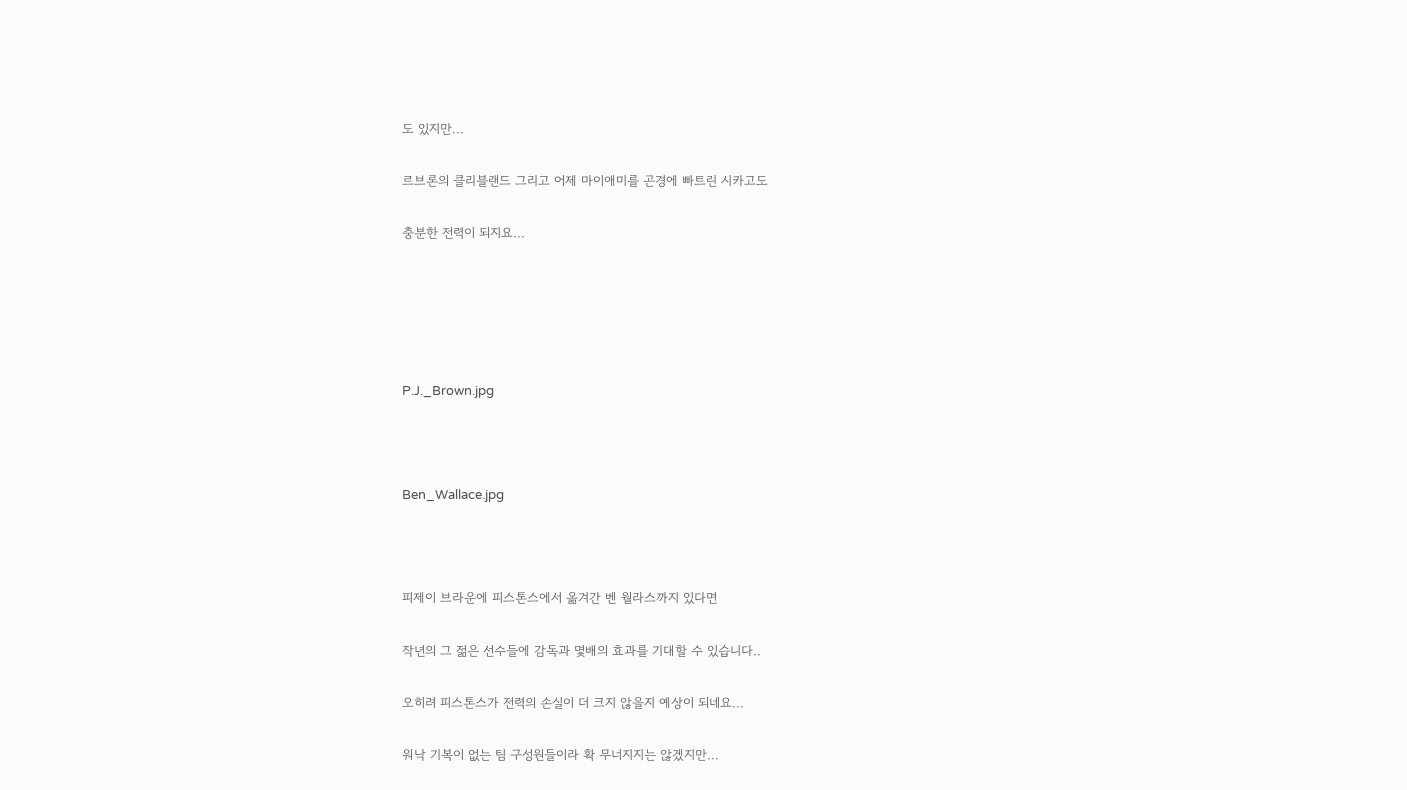도 있지만...

르브론의 클리블랜드 그리고 어제 마이애미를 곤경에 빠트린 시카고도

충분한 전력이 되지요...





P.J._Brown.jpg



Ben_Wallace.jpg



피제이 브라운에 피스톤스에서 옮겨간 벤 월라스까지 있다면

작년의 그 젊은 선수들에 감독과 몇배의 효과를 기대할 수 있습니다..

오히려 피스톤스가 전력의 손실이 더 크지 않을지 예상이 되네요...

워낙 기복이 없는 팀 구성원들이라 확 무너지지는 않겠지만...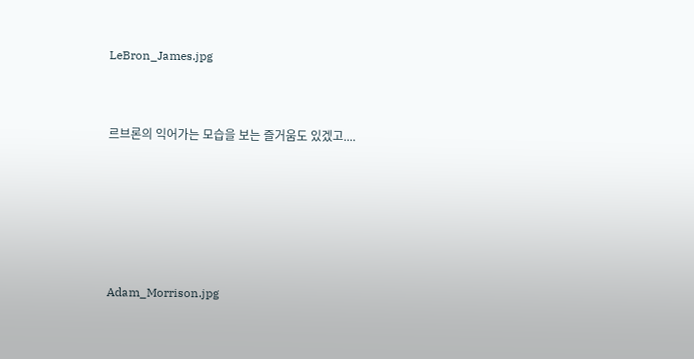LeBron_James.jpg



르브론의 익어가는 모습을 보는 즐거움도 있겠고....







Adam_Morrison.jpg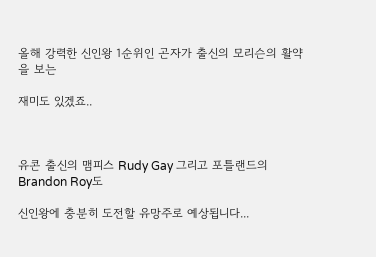올해 강력한 신인왕 1순위인 곤자가 출신의 모리슨의 활약을 보는

재미도 있겠죠..



유콘 출신의 맴피스 Rudy Gay 그리고 포틀랜드의 Brandon Roy도

신인왕에 충분히 도전할 유망주로 예상됩니다...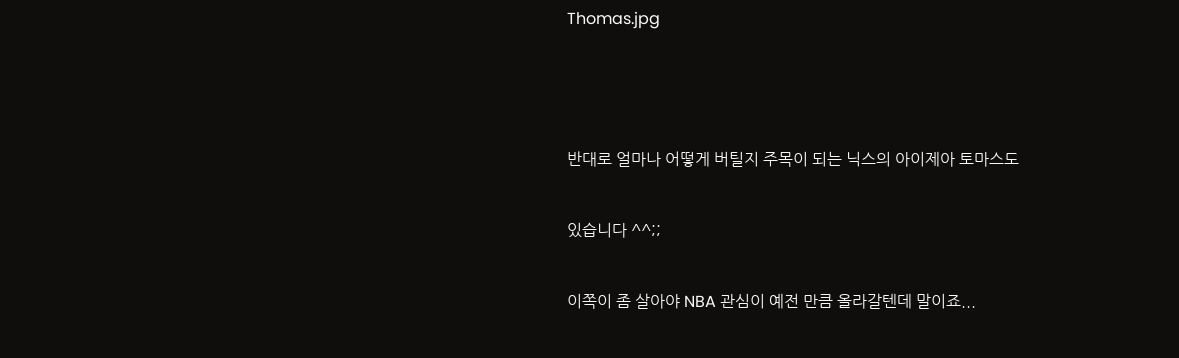Thomas.jpg



반대로 얼마나 어떻게 버틸지 주목이 되는 닉스의 아이제아 토마스도

있습니다 ^^;;

이쪽이 좀 살아야 NBA 관심이 예전 만큼 올라갈텐데 말이죠...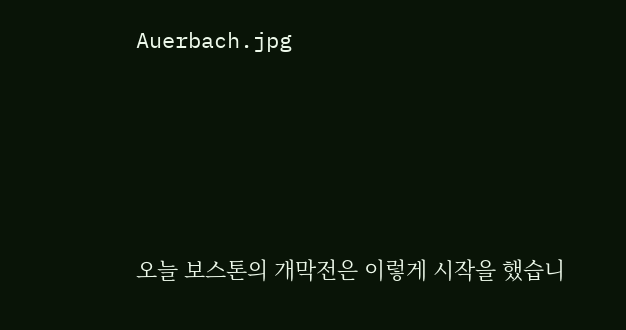Auerbach.jpg





오늘 보스톤의 개막전은 이렇게 시작을 했습니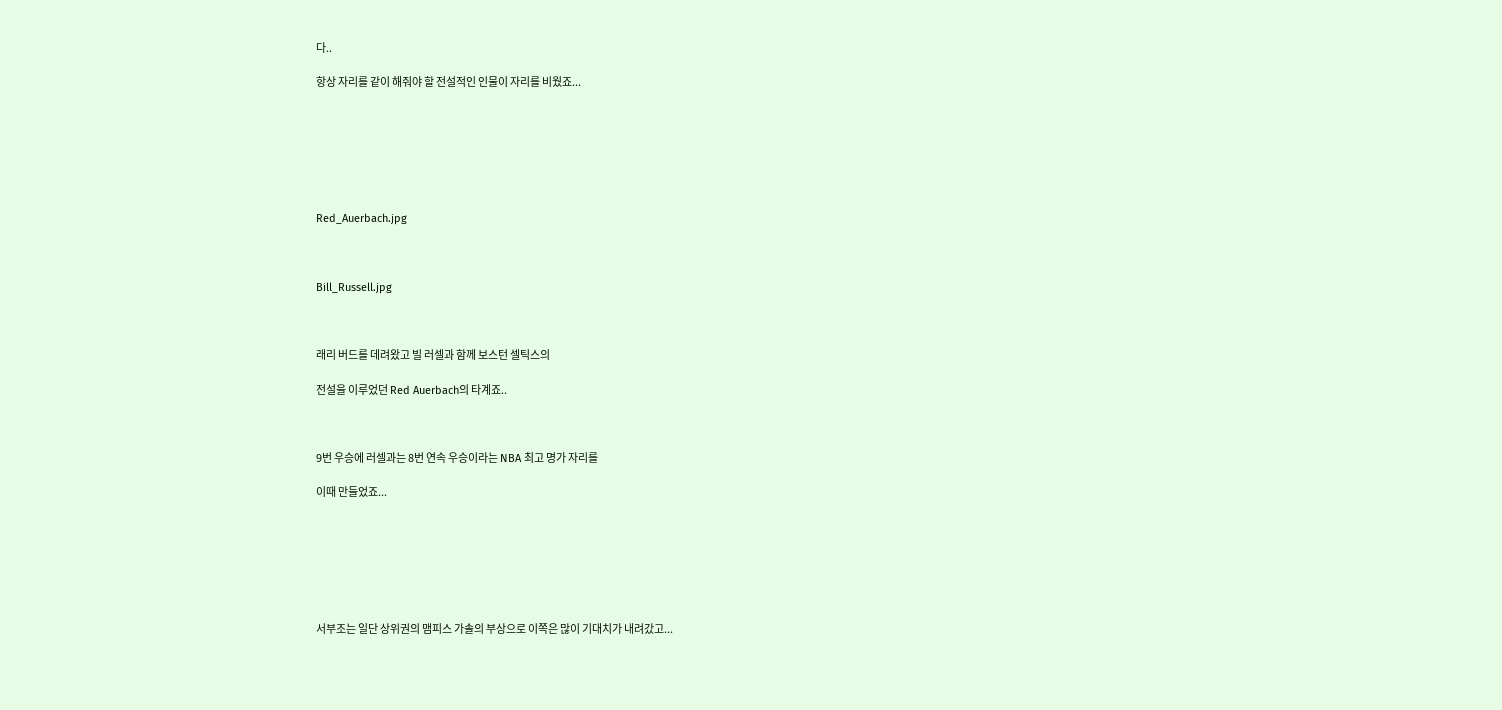다..

항상 자리를 같이 해줘야 할 전설적인 인물이 자리를 비웠죠...







Red_Auerbach.jpg



Bill_Russell.jpg



래리 버드를 데려왔고 빌 러셀과 함께 보스턴 셀틱스의

전설을 이루었던 Red Auerbach의 타계죠..



9번 우승에 러셀과는 8번 연속 우승이라는 NBA 최고 명가 자리를

이때 만들었죠...







서부조는 일단 상위권의 맴피스 가솔의 부상으로 이쪽은 많이 기대치가 내려갔고...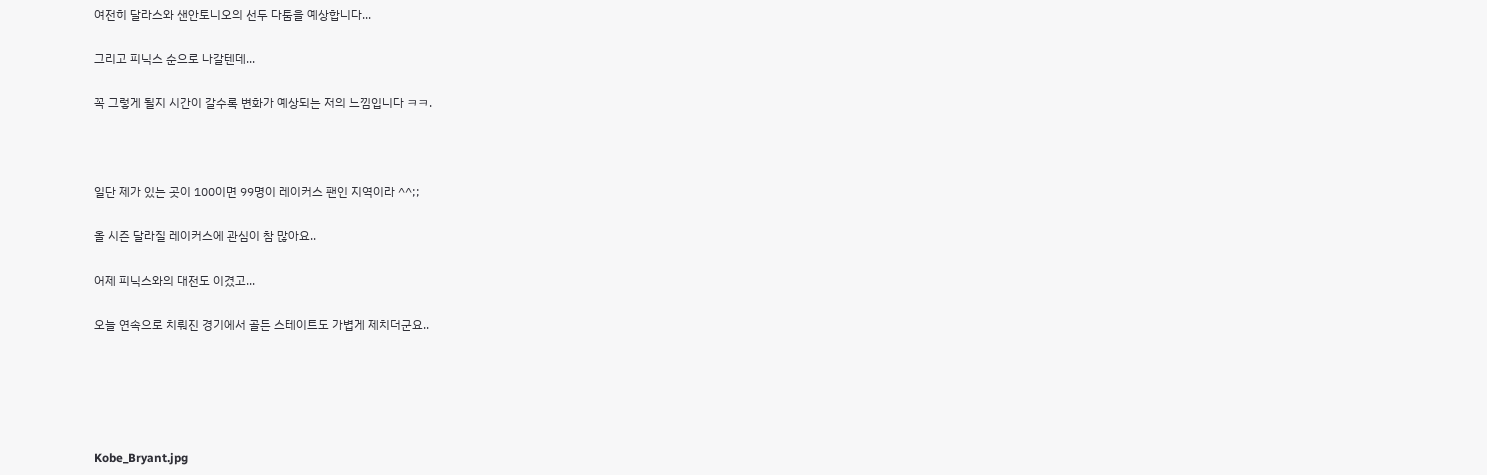여전히 달라스와 샌안토니오의 선두 다툼을 예상합니다...

그리고 피닉스 순으로 나갈텐데...

꼭 그렇게 될지 시간이 갈수록 변화가 예상되는 저의 느낌입니다 ㅋㅋ.



일단 제가 있는 곳이 100이면 99명이 레이커스 팬인 지역이라 ^^;;

올 시즌 달라질 레이커스에 관심이 참 많아요..

어제 피닉스와의 대전도 이겼고...

오늘 연속으로 치뤄진 경기에서 골든 스테이트도 가볍게 제치더군요..





Kobe_Bryant.jpg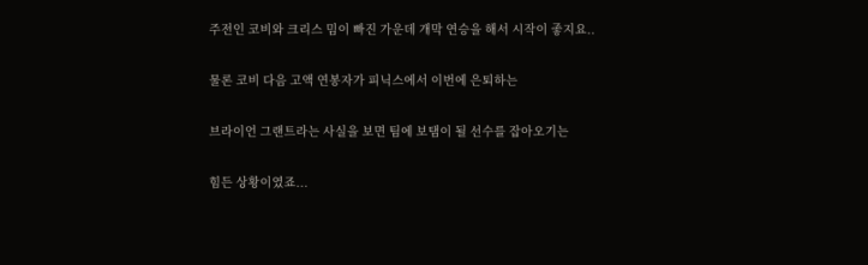주전인 코비와 크리스 밈이 빠진 가운데 개막 연승을 해서 시작이 좋지요..

물론 코비 다음 고액 연봉자가 피닉스에서 이번에 은퇴하는

브라이언 그랜트라는 사실을 보면 팀에 보탬이 될 선수를 잡아오기는

힘든 상황이였죠...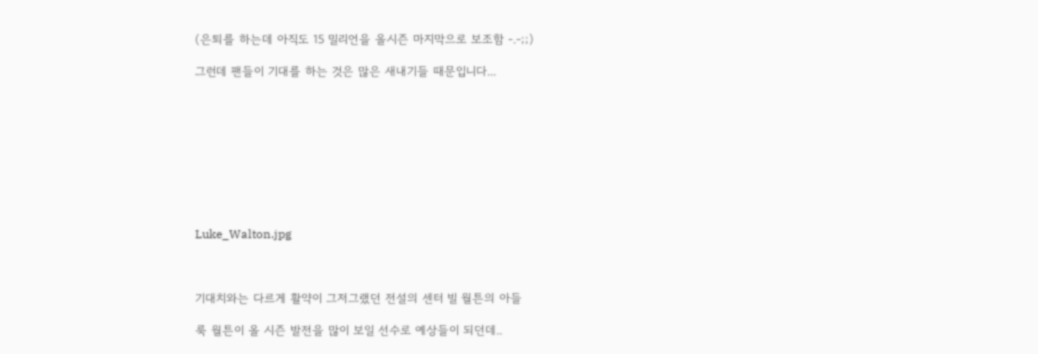(은퇴를 하는데 아직도 15 밀리언을 올시즌 마지막으로 보조함 -.-;;)

그런데 팬들이 기대를 하는 것은 많은 새내기들 때문입니다...









Luke_Walton.jpg



기대치와는 다르게 활약이 그저그랬던 전설의 센터 빌 월튼의 아들

룩 월튼이 올 시즌 발전을 많이 보일 선수로 예상들이 되던데..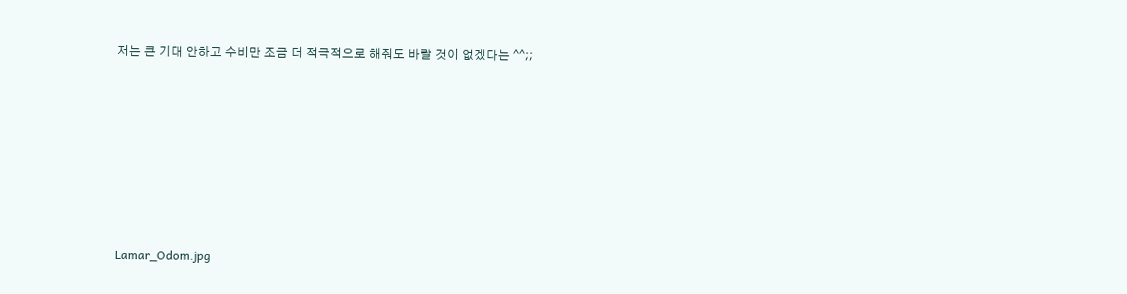저는 큰 기대 안하고 수비만 조금 더 적극적으로 해줘도 바랄 것이 없겠다는 ^^;;







Lamar_Odom.jpg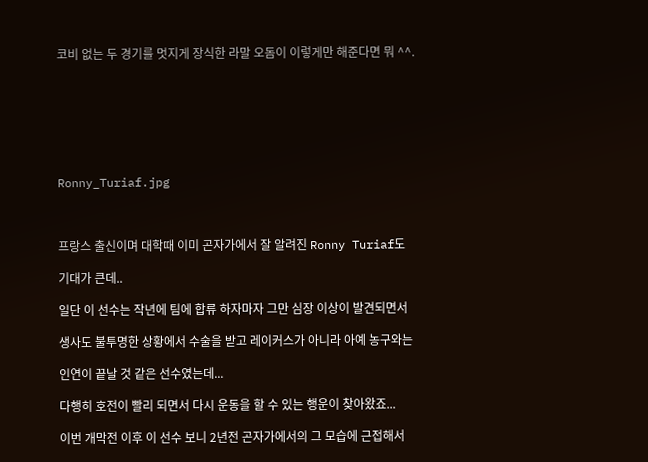코비 없는 두 경기를 멋지게 장식한 라말 오돔이 이렇게만 해준다면 뭐 ^^.







Ronny_Turiaf.jpg



프랑스 출신이며 대학때 이미 곤자가에서 잘 알려진 Ronny Turiaf도

기대가 큰데..

일단 이 선수는 작년에 팀에 합류 하자마자 그만 심장 이상이 발견되면서

생사도 불투명한 상황에서 수술을 받고 레이커스가 아니라 아예 농구와는

인연이 끝날 것 같은 선수였는데...

다행히 호전이 빨리 되면서 다시 운동을 할 수 있는 행운이 찾아왔죠...

이번 개막전 이후 이 선수 보니 2년전 곤자가에서의 그 모습에 근접해서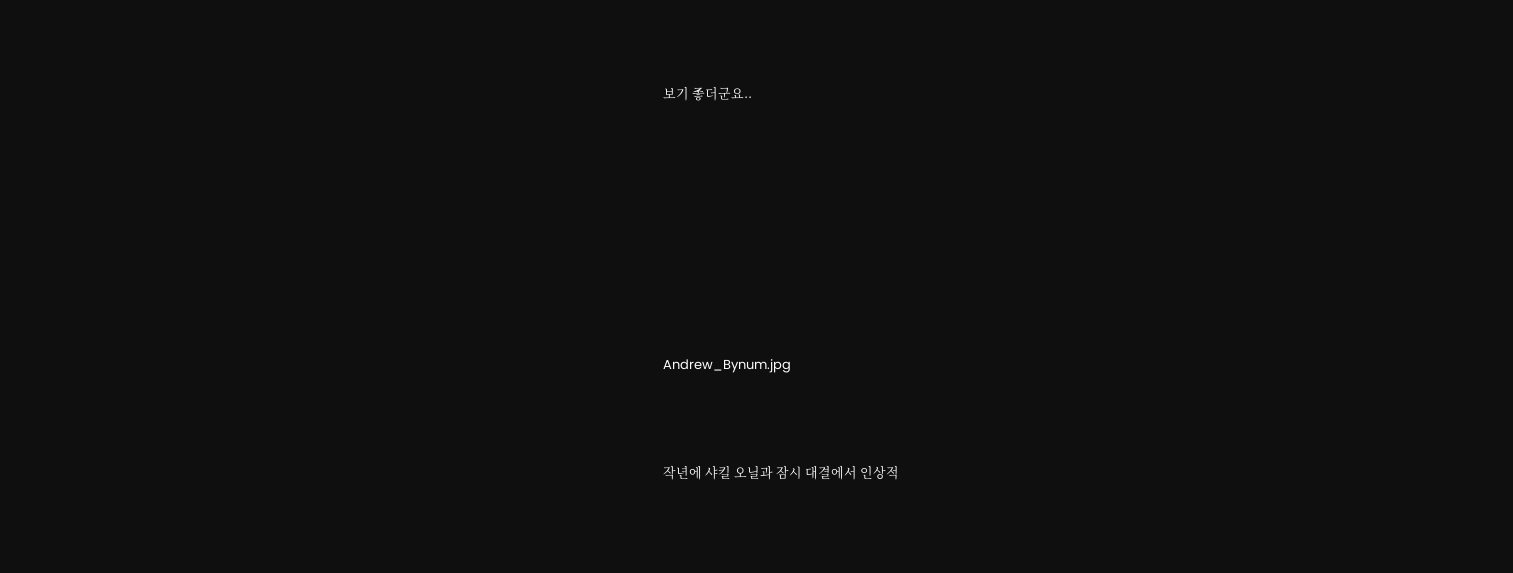보기 좋더군요..









Andrew_Bynum.jpg



작년에 샤킬 오닐과 잠시 대결에서 인상적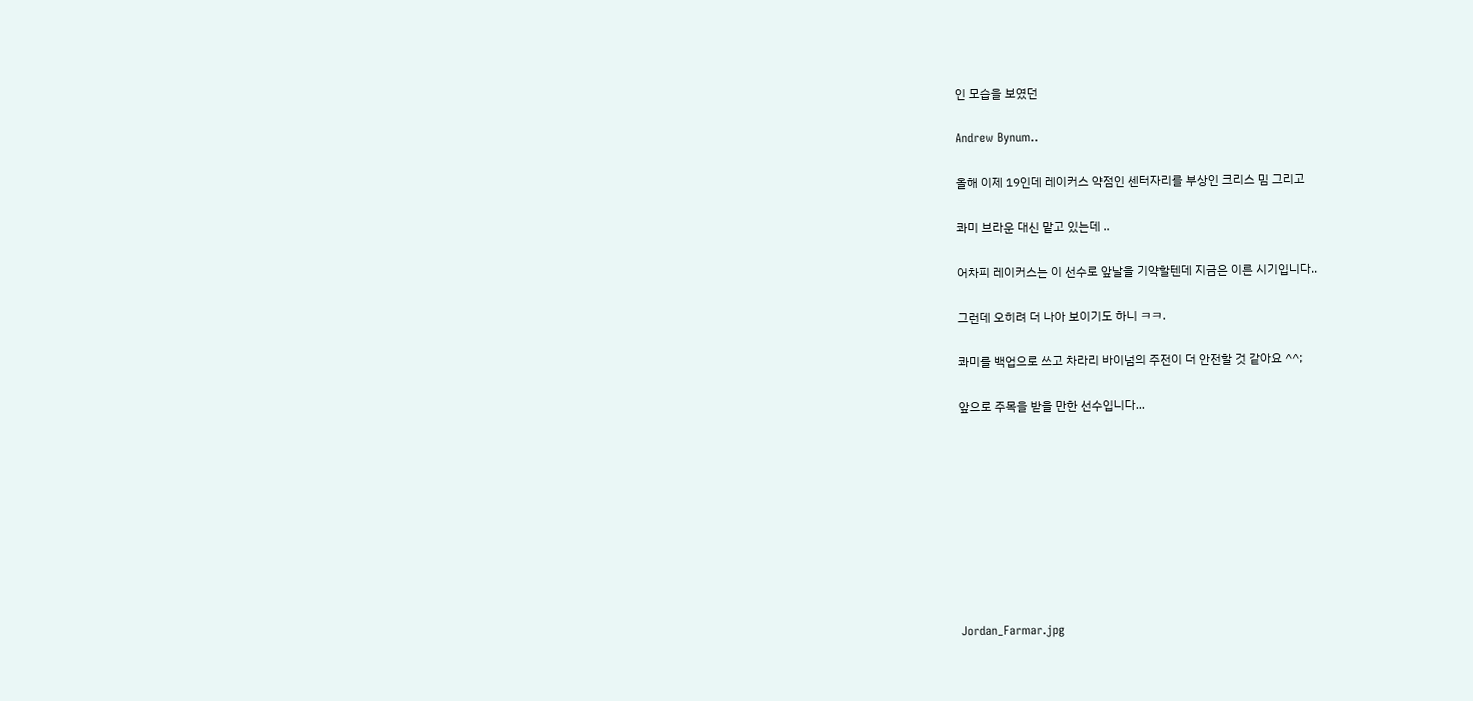인 모습을 보였던

Andrew Bynum..

올해 이제 19인데 레이커스 약점인 센터자리를 부상인 크리스 밈 그리고

콰미 브라운 대신 맡고 있는데 ..

어차피 레이커스는 이 선수로 앞날을 기약할텐데 지금은 이른 시기입니다..

그런데 오히려 더 나아 보이기도 하니 ㅋㅋ.

콰미를 백업으로 쓰고 차라리 바이넘의 주전이 더 안전할 것 같아요 ^^;

앞으로 주목을 받을 만한 선수입니다...









Jordan_Farmar.jpg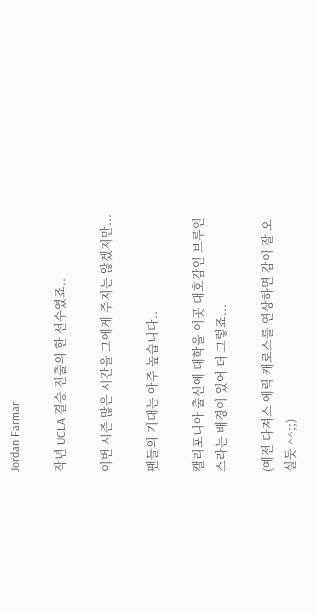Jordan Farmar

작년 UCLA 결승 진출의 한 선수였죠..

이번 시즌 많은 시간을 그에게 주지는 않겠지만...

팬들의 기대는 아주 높습니다..

캘리포니아 출신에 대학을 이곳 대호감인 브루인스라는 배경이 있어 더 그렇죠...

(예전 다져스 에릭 캐로스를 연상하면 감이 잘 오실듯 ^^;;)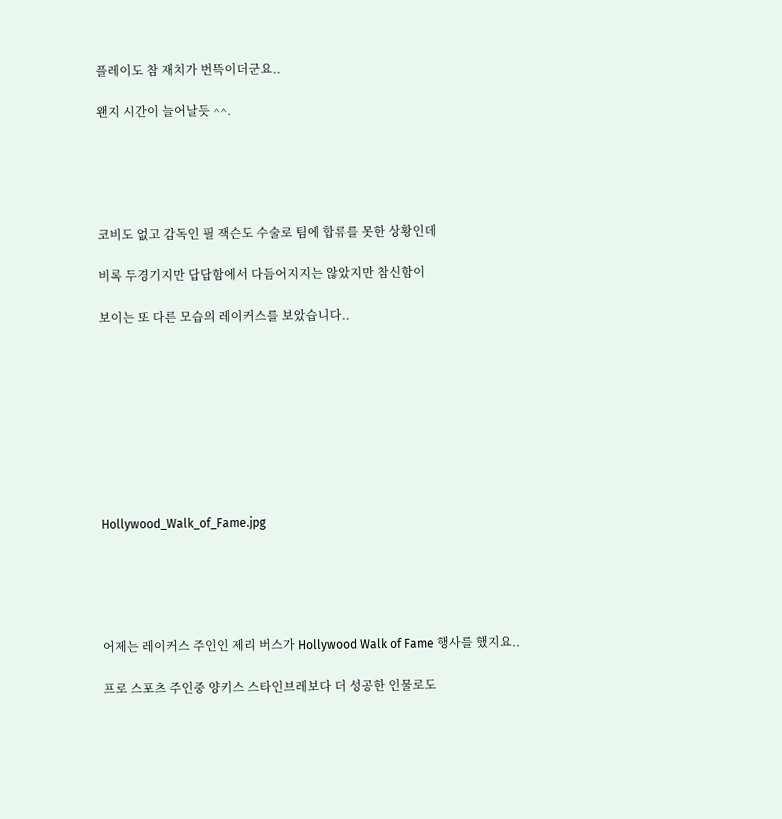플레이도 참 재치가 번뜩이더군요..

왠지 시간이 늘어날듯 ^^.





코비도 없고 감독인 필 잭슨도 수술로 팀에 합류를 못한 상황인데

비록 두경기지만 답답함에서 다듬어지지는 않았지만 참신함이

보이는 또 다른 모습의 레이커스를 보았습니다..









Hollywood_Walk_of_Fame.jpg





어제는 레이커스 주인인 제리 버스가 Hollywood Walk of Fame 행사를 했지요..

프로 스포츠 주인중 양키스 스타인브레보다 더 성공한 인물로도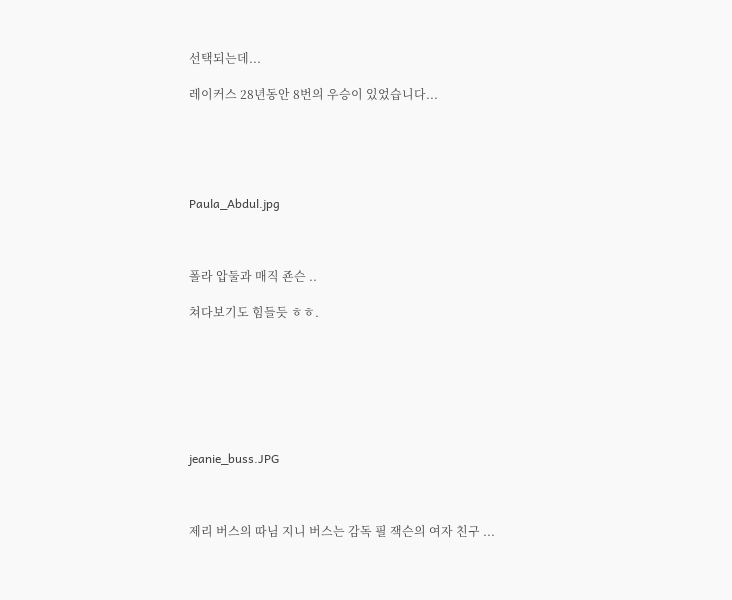선택되는데...

레이커스 28년동안 8번의 우승이 있었습니다...





Paula_Abdul.jpg



폴라 압둘과 매직 죤슨 ..

쳐다보기도 힘들듯 ㅎㅎ.







jeanie_buss.JPG



제리 버스의 따님 지니 버스는 감독 필 잭슨의 여자 친구 ...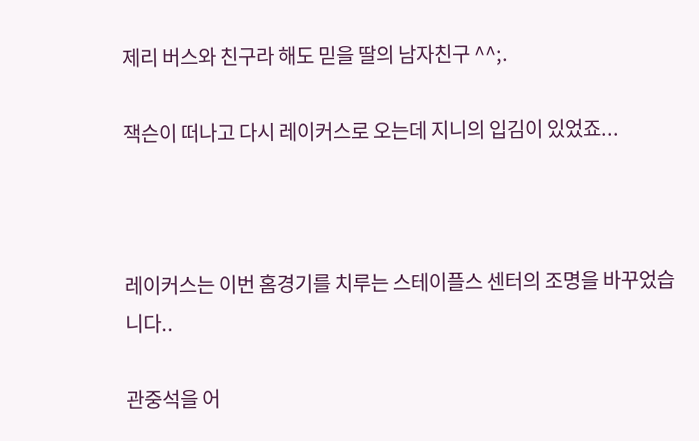제리 버스와 친구라 해도 믿을 딸의 남자친구 ^^;.

잭슨이 떠나고 다시 레이커스로 오는데 지니의 입김이 있었죠...



레이커스는 이번 홈경기를 치루는 스테이플스 센터의 조명을 바꾸었습니다..

관중석을 어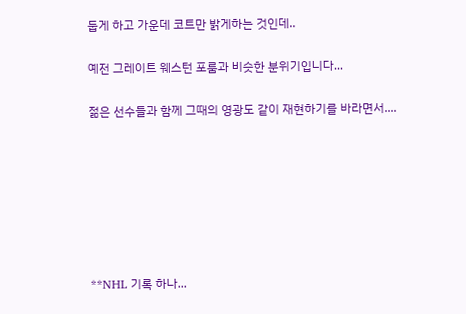둡게 하고 가운데 코트만 밝게하는 것인데..

예전 그레이트 웨스턴 포룸과 비슷한 분위기입니다...

젊은 선수들과 함께 그때의 영광도 같이 재현하기를 바라면서....







**NHL 기록 하나...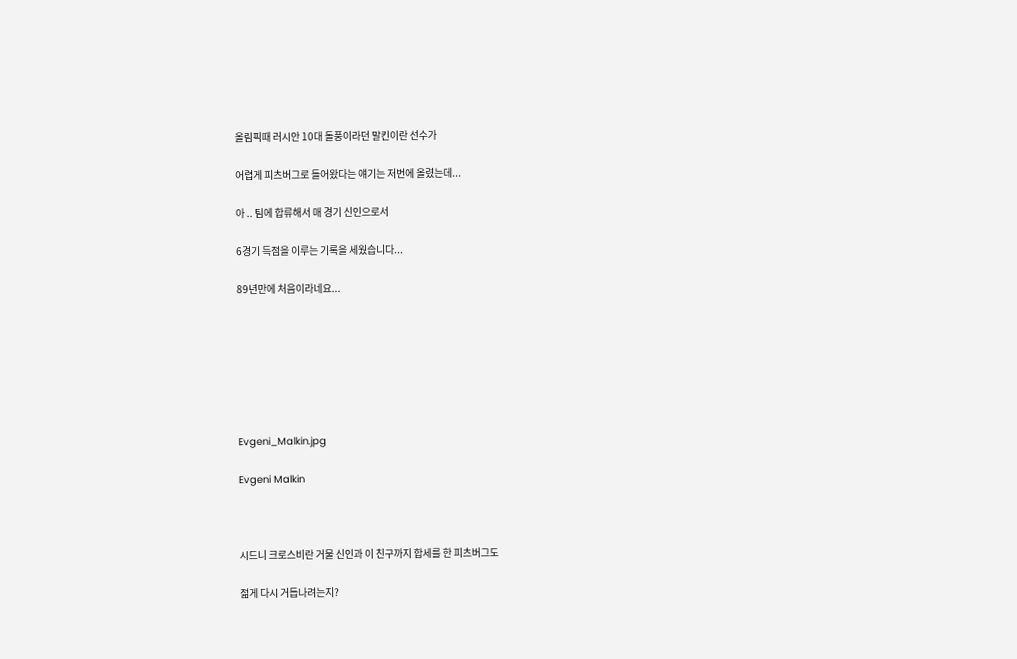올림픽때 러시안 10대 돌풍이라던 말킨이란 선수가

어렵게 피츠버그로 들어왔다는 얘기는 저번에 올렸는데...

아 .. 팀에 합류해서 매 경기 신인으로서

6경기 득점을 이루는 기록을 세웠습니다...

89년만에 처음이라네요...







Evgeni_Malkin.jpg

Evgeni Malkin



시드니 크로스비란 거물 신인과 이 친구까지 합세를 한 피츠버그도

젊게 다시 거듭나려는지?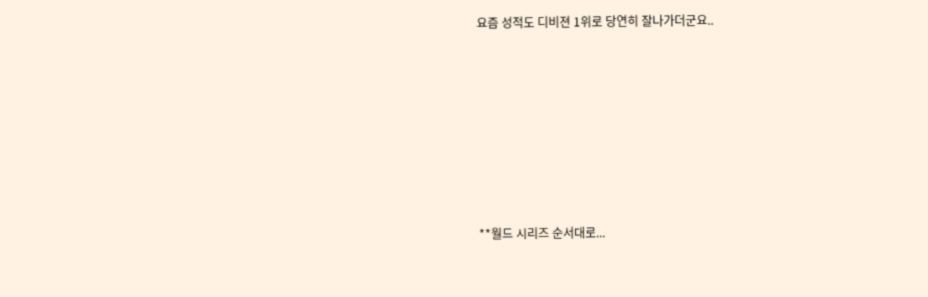요즘 성적도 디비젼 1위로 당연히 잘나가더군요..









**월드 시리즈 순서대로...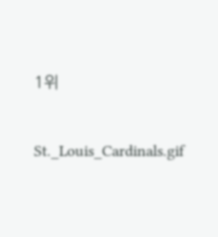1위

St._Louis_Cardinals.gif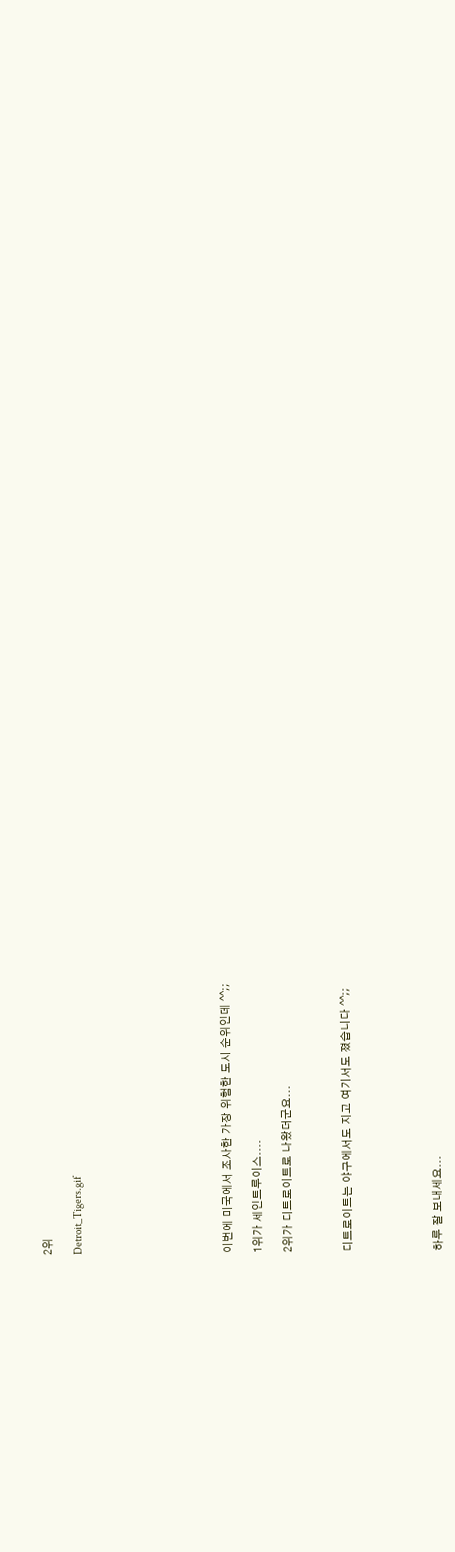2위

Detroit_Tigers.gif









이번에 미국에서 조사한 가장 위험한 도시 순위인데 ^^;;

1위가 세인트루이스....

2위가 디트로이트로 나왔더군요...



디트로이트는 야구에서도 지고 여기서도 졌습니다 ^^;;





하루 잘 보내세요...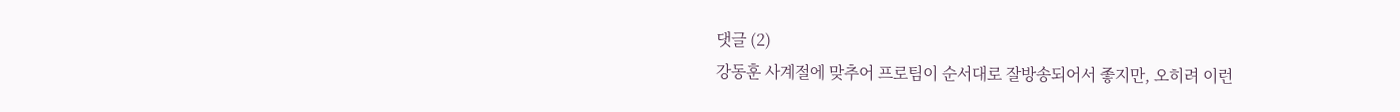댓글 (2)
강동훈 사계절에 맞추어 프로팀이 순서대로 잘방송되어서 좋지만, 오히려 이런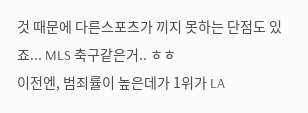것 때문에 다른스포츠가 끼지 못하는 단점도 있죠... MLS 축구같은거.. ㅎㅎ
이전엔, 범죄률이 높은데가 1위가 LA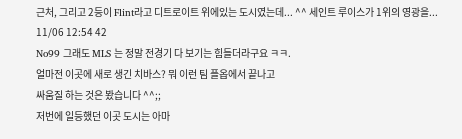근처, 그리고 2등이 Flint라고 디트로이트 위에있는 도시였는데... ^^ 세인트 루이스가 1위의 영광을... 11/06 12:54 42
No99 그래도 MLS 는 정말 전경기 다 보기는 힘들더라구요 ㅋㅋ.
얼마전 이곳에 새로 생긴 치바스? 뭐 이런 팀 플옵에서 끝나고
싸움질 하는 것은 봤습니다 ^^;;
저번에 일등했던 이곳 도시는 아마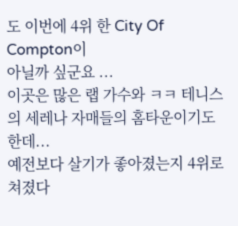도 이번에 4위 한 City Of Compton이
아닐까 싶군요 ...
이곳은 많은 랩 가수와 ㅋㅋ 테니스의 세레나 자매들의 홈타운이기도 한데...
예전보다 살기가 좋아졌는지 4위로 쳐졌다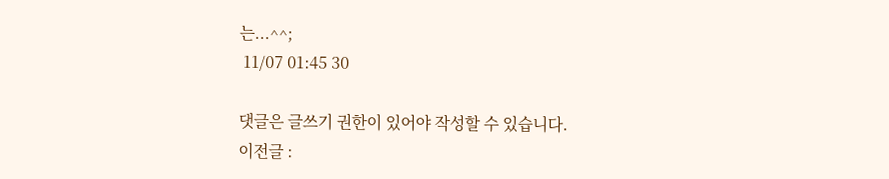는...^^;
 11/07 01:45 30

댓글은 글쓰기 권한이 있어야 작성할 수 있습니다.
이전글 :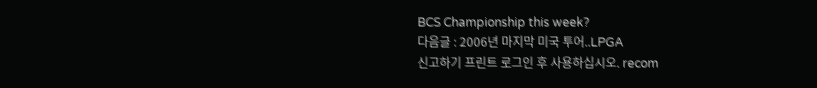BCS Championship this week?
다음글 : 2006년 마지막 미국 투어..LPGA
신고하기 프린트 로그인 후 사용하십시오. recom